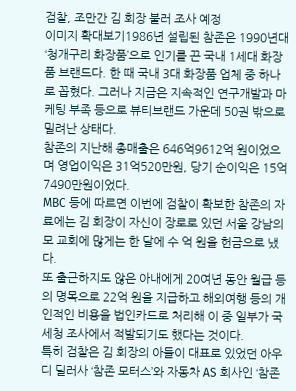검찰, 조만간 김 회장 불러 조사 예정
이미지 확대보기1986년 설립된 참존은 1990년대 ‘청개구리 화장품’으로 인기를 끈 국내 1세대 화장품 브랜드다. 한 때 국내 3대 화장품 업체 중 하나로 꼽혔다. 그러나 지금은 지속적인 연구개발과 마케팅 부족 등으로 뷰티브랜드 가운데 50권 밖으로 밀려난 상태다.
참존의 지난해 총매출은 646억9612억 원이었으며 영업이익은 31억520만원, 당기 순이익은 15억7490만원이었다.
MBC 등에 따르면 이번에 검찰이 확보한 참존의 자료에는 김 회장이 자신이 장로로 있던 서울 강남의 모 교회에 많게는 한 달에 수 억 원을 헌금으로 냈다.
또 출근하지도 않은 아내에게 20여년 동안 월급 등의 명목으로 22억 원을 지급하고 해외여행 등의 개인적인 비용을 법인카드로 처리해 이 중 일부가 국세청 조사에서 적발되기도 했다는 것이다.
특히 검찰은 김 회장의 아들이 대표로 있었던 아우디 딜러사 ‘참존 모터스’와 자동차 AS 회사인 ‘참존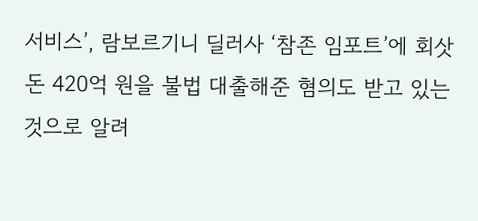서비스’, 람보르기니 딜러사 ‘참존 임포트’에 회삿돈 420억 원을 불법 대출해준 혐의도 받고 있는 것으로 알려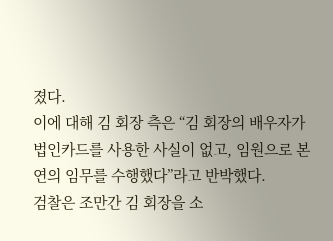졌다.
이에 대해 김 회장 측은 “김 회장의 배우자가 법인카드를 사용한 사실이 없고, 임원으로 본연의 임무를 수행했다”라고 반박했다.
검찰은 조만간 김 회장을 소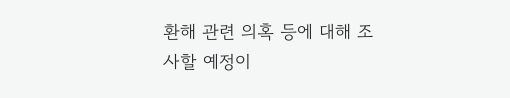환해 관련 의혹 등에 대해 조사할 예정이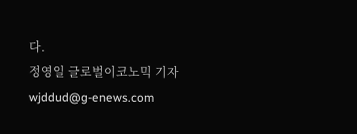다.
정영일 글로벌이코노믹 기자 wjddud@g-enews.com